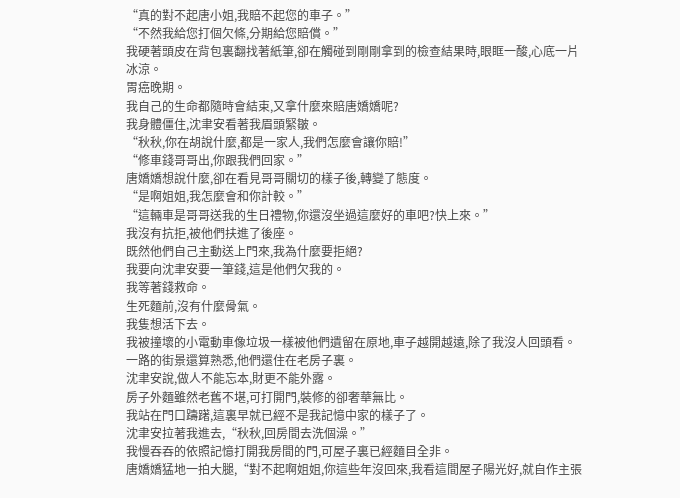“真的對不起唐小姐,我賠不起您的車子。”
“不然我給您打個欠條,分期給您賠償。”
我硬著頭皮在背包裏翻找著紙筆,卻在觸碰到剛剛拿到的檢查結果時,眼眶一酸,心底一片冰涼。
胃癌晚期。
我自己的生命都隨時會結束,又拿什麼來賠唐嬌嬌呢?
我身體僵住,沈聿安看著我眉頭緊皺。
“秋秋,你在胡說什麼,都是一家人,我們怎麼會讓你賠!”
“修車錢哥哥出,你跟我們回家。”
唐嬌嬌想說什麼,卻在看見哥哥關切的樣子後,轉變了態度。
“是啊姐姐,我怎麼會和你計較。”
“這輛車是哥哥送我的生日禮物,你還沒坐過這麼好的車吧?快上來。”
我沒有抗拒,被他們扶進了後座。
既然他們自己主動送上門來,我為什麼要拒絕?
我要向沈聿安要一筆錢,這是他們欠我的。
我等著錢救命。
生死麵前,沒有什麼骨氣。
我隻想活下去。
我被撞壞的小電動車像垃圾一樣被他們遺留在原地,車子越開越遠,除了我沒人回頭看。
一路的街景還算熟悉,他們還住在老房子裏。
沈聿安說,做人不能忘本,財更不能外露。
房子外麵雖然老舊不堪,可打開門,裝修的卻奢華無比。
我站在門口躊躇,這裏早就已經不是我記憶中家的樣子了。
沈聿安拉著我進去,“秋秋,回房間去洗個澡。”
我慢吞吞的依照記憶打開我房間的門,可屋子裏已經麵目全非。
唐嬌嬌猛地一拍大腿,“對不起啊姐姐,你這些年沒回來,我看這間屋子陽光好,就自作主張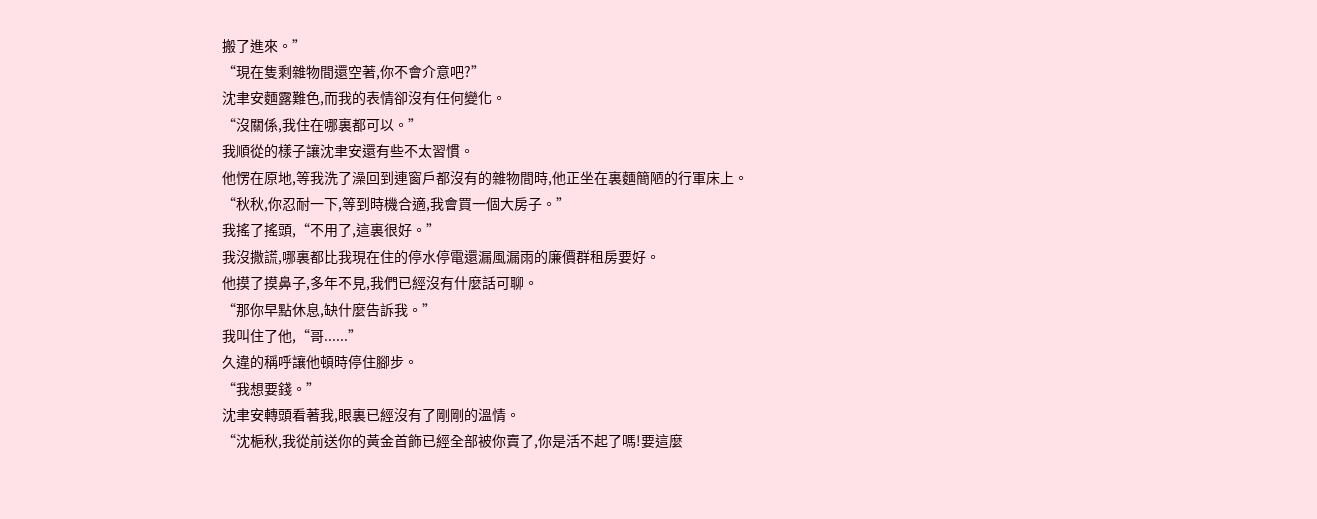搬了進來。”
“現在隻剩雜物間還空著,你不會介意吧?”
沈聿安麵露難色,而我的表情卻沒有任何變化。
“沒關係,我住在哪裏都可以。”
我順從的樣子讓沈聿安還有些不太習慣。
他愣在原地,等我洗了澡回到連窗戶都沒有的雜物間時,他正坐在裏麵簡陋的行軍床上。
“秋秋,你忍耐一下,等到時機合適,我會買一個大房子。”
我搖了搖頭,“不用了,這裏很好。”
我沒撒謊,哪裏都比我現在住的停水停電還漏風漏雨的廉價群租房要好。
他摸了摸鼻子,多年不見,我們已經沒有什麼話可聊。
“那你早點休息,缺什麼告訴我。”
我叫住了他,“哥......”
久違的稱呼讓他頓時停住腳步。
“我想要錢。”
沈聿安轉頭看著我,眼裏已經沒有了剛剛的溫情。
“沈梔秋,我從前送你的黃金首飾已經全部被你賣了,你是活不起了嗎!要這麼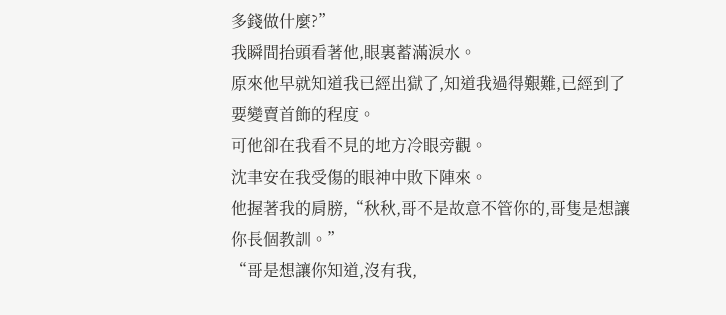多錢做什麼?”
我瞬間抬頭看著他,眼裏蓄滿淚水。
原來他早就知道我已經出獄了,知道我過得艱難,已經到了要變賣首飾的程度。
可他卻在我看不見的地方冷眼旁觀。
沈聿安在我受傷的眼神中敗下陣來。
他握著我的肩膀,“秋秋,哥不是故意不管你的,哥隻是想讓你長個教訓。”
“哥是想讓你知道,沒有我,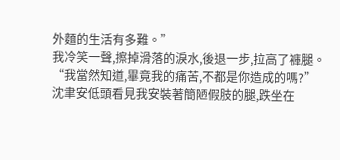外麵的生活有多難。”
我冷笑一聲,擦掉滑落的淚水,後退一步,拉高了褲腿。
“我當然知道,畢竟我的痛苦,不都是你造成的嗎?”
沈聿安低頭看見我安裝著簡陋假肢的腿,跌坐在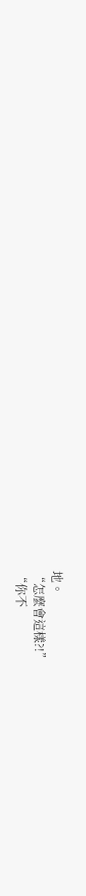地。
“怎麼會這樣?!”
“你不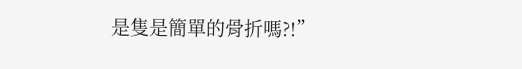是隻是簡單的骨折嗎?!”